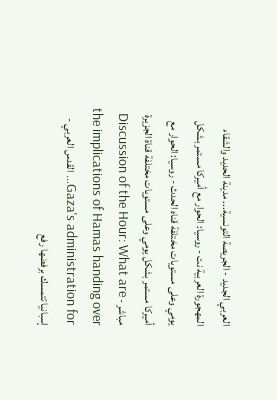العربي الجديد - الجريصة التونسية... مدينة الحديد والشقاء المهجورة العربية نت - روسيا: الحوار مع أميركا مستمر بشكل يومي وعلى مستويات مختلفة قناه الحدث - روسيا: الحوار مع أميركا مستمر بشكل يومي وعلى مستويات مختلفة قناة الجزيرة مباشر - Discussion of the Hour: What are the implications of Hamas handing over Gaza's administration for... القدس العربي - إسبانيا تتمسك برفضها رفع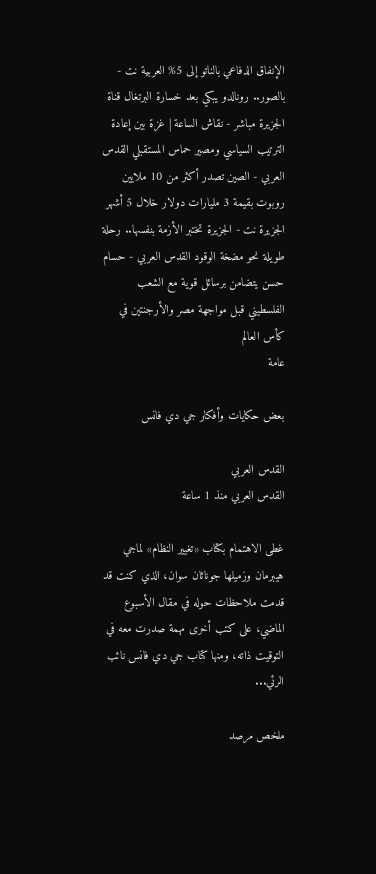الإنفاق الدفاعي بالناتو إلى 5% العربية نت - بالصور.. رونالدو يبكي بعد خسارة البرتغال قناة الجزيرة مباشر - نقاش الساعة | غزة بين إعادة الترتيب السياسي ومصير حماس المستقبلي القدس العربي - الصين تصدر أكثر من 10 ملايين روبوت بقيمة 3 مليارات دولار خلال 5 أشهر الجزيرة نت - الجزيرة تختبر الأزمة بنفسها.. رحلة طويلة نحو مضخة الوقود القدس العربي - حسام حسن يتضامن برسائل قوية مع الشعب الفلسطيني قبل مواجهة مصر والأرجنتين في كأس العالم
عامة

بعض حكايات وأفكار جي دي فانس

القدس العربي
القدس العربي منذ 1 ساعة

غطى الاهتمام بكتاب «تغيير النظام» لماجي هيبرمان وزميلها جوناثان سوان، الذي كنت قد قدمت ملاحظات حوله في مقال الأسبوع الماضي، على كتب أخرى مهمة صدرت معه في التوقيت ذاته، ومنها كتاب جي دي فانس نائب الرئي...

ملخص مرصد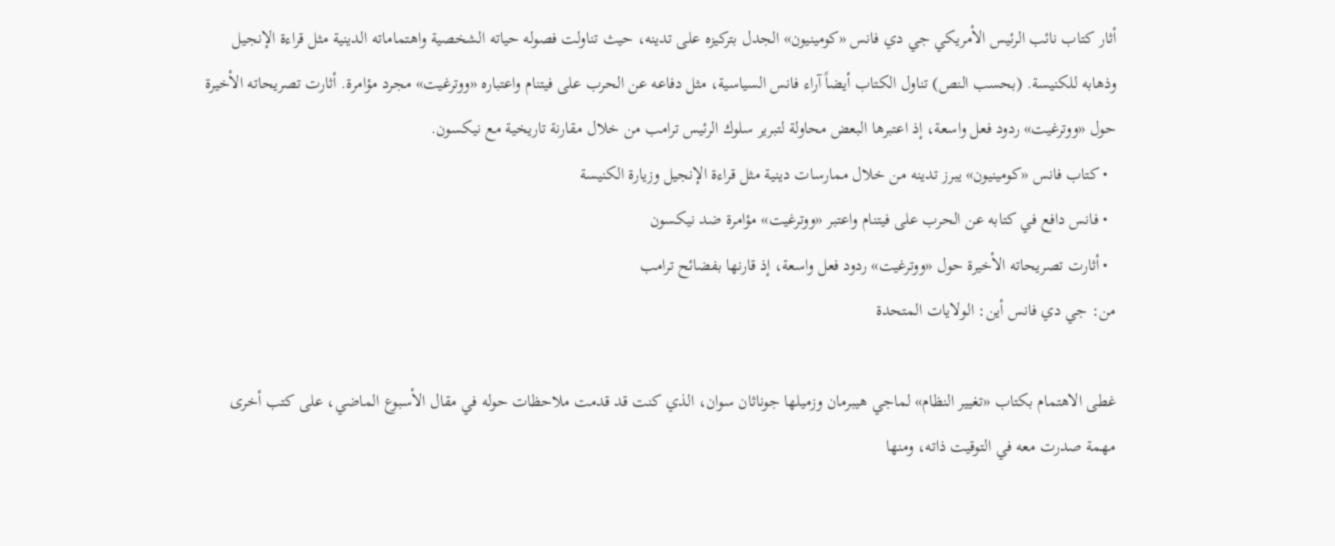أثار كتاب نائب الرئيس الأمريكي جي دي فانس «كومينيون» الجدل بتركيزه على تدينه، حيث تناولت فصوله حياته الشخصية واهتماماته الدينية مثل قراءة الإنجيل وذهابه للكنيسة. (بحسب النص) تناول الكتاب أيضاً آراء فانس السياسية، مثل دفاعه عن الحرب على فيتنام واعتباره «ووترغيت» مجرد مؤامرة. أثارت تصريحاته الأخيرة حول «ووترغيت» ردود فعل واسعة، إذ اعتبرها البعض محاولة لتبرير سلوك الرئيس ترامب من خلال مقارنة تاريخية مع نيكسون.
  • كتاب فانس «كومينيون» يبرز تدينه من خلال ممارسات دينية مثل قراءة الإنجيل وزيارة الكنيسة
  • فانس دافع في كتابه عن الحرب على فيتنام واعتبر «ووترغيت» مؤامرة ضد نيكسون
  • أثارت تصريحاته الأخيرة حول «ووترغيت» ردود فعل واسعة، إذ قارنها بفضائح ترامب
من: جي دي فانس أين: الولايات المتحدة

غطى الاهتمام بكتاب «تغيير النظام» لماجي هيبرمان وزميلها جوناثان سوان، الذي كنت قد قدمت ملاحظات حوله في مقال الأسبوع الماضي، على كتب أخرى مهمة صدرت معه في التوقيت ذاته، ومنها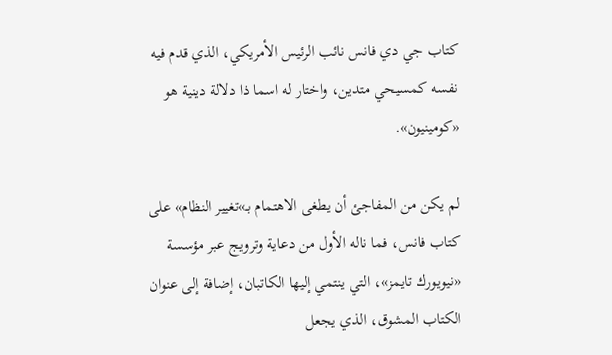كتاب جي دي فانس نائب الرئيس الأمريكي، الذي قدم فيه نفسه كمسيحي متدين، واختار له اسما ذا دلالة دينية هو «كومينيون».

لم يكن من المفاجئ أن يطغى الاهتمام بـ»تغيير النظام» على كتاب فانس، فما ناله الأول من دعاية وترويج عبر مؤسسة «نيويورك تايمز»، التي ينتمي إليها الكاتبان، إضافة إلى عنوان الكتاب المشوق، الذي يجعل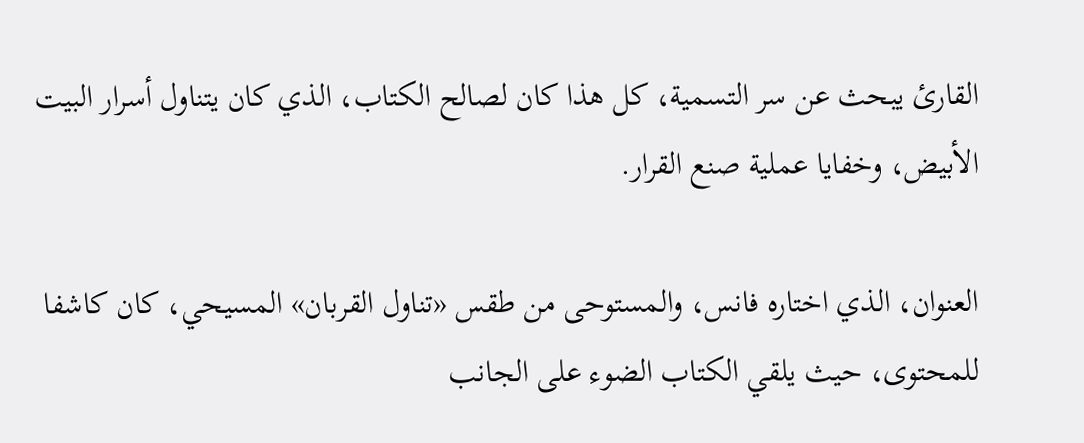القارئ يبحث عن سر التسمية، كل هذا كان لصالح الكتاب، الذي كان يتناول أسرار البيت الأبيض، وخفايا عملية صنع القرار.

العنوان، الذي اختاره فانس، والمستوحى من طقس «تناول القربان» المسيحي، كان كاشفا للمحتوى، حيث يلقي الكتاب الضوء على الجانب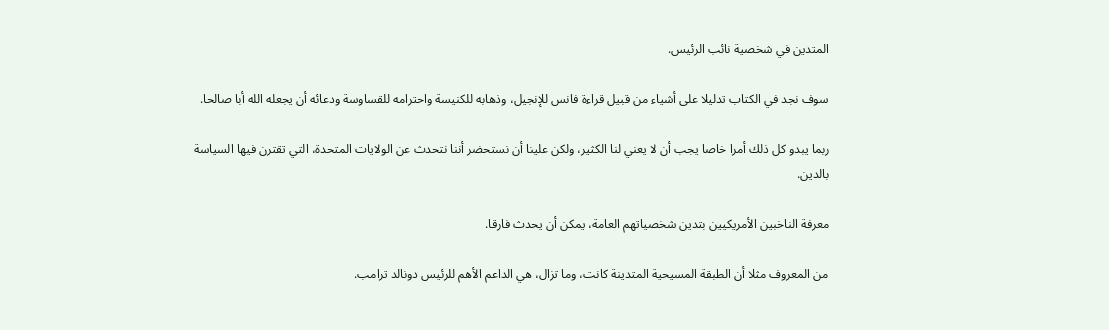المتدين في شخصية نائب الرئيس.

سوف نجد في الكتاب تدليلا على أشياء من قبيل قراءة فانس للإنجيل، وذهابه للكنيسة واحترامه للقساوسة ودعائه أن يجعله الله أبا صالحا.

ربما يبدو كل ذلك أمرا خاصا يجب أن لا يعني لنا الكثير، ولكن علينا أن نستحضر أننا نتحدث عن الولايات المتحدة، التي تقترن فيها السياسة بالدين.

معرفة الناخبين الأمريكيين بتدين شخصياتهم العامة، يمكن أن يحدث فارقا.

من المعروف مثلا أن الطبقة المسيحية المتدينة كانت، وما تزال، هي الداعم الأهم للرئيس دونالد ترامب.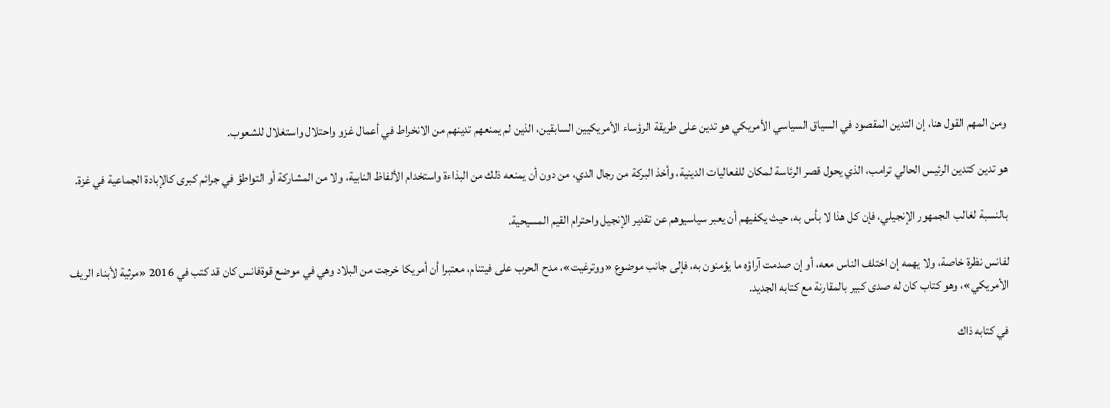ومن المهم القول هنا، إن التدين المقصود في السياق السياسي الأمريكي هو تدين على طريقة الرؤساء الأمريكيين السابقين، الذين لم يمنعهم تدينهم من الانخراط في أعمال غزو واحتلال واستغلال للشعوب.

هو تدين كتدين الرئيس الحالي ترامب، الذي يحول قصر الرئاسة لمكان للفعاليات الدينية، وأخذ البركة من رجال الدي، من دون أن يمنعه ذلك من البذاءة واستخدام الألفاظ النابية، ولا من المشاركة أو التواطؤ في جرائم كبرى كالإبادة الجماعية في غزة.

بالنسبة لغالب الجمهور الإنجيلي، فإن كل هذا لا بأس به، حيث يكفيهم أن يعبر سياسيوهم عن تقدير الإنجيل واحترام القيم المسيحية.

لفانس نظرة خاصة، ولا يهمه إن اختلف الناس معه، أو إن صدمت آراؤه ما يؤمنون به، فإلى جانب موضوع «ووترغيت»، مدح الحرب على فيتنام، معتبرا أن أمريكا خرجت من البلاد وهي في موضع قوةفانس كان قد كتب في 2016 «مرثية لأبناء الريف الأمريكي»، وهو كتاب كان له صدى كبير بالمقارنة مع كتابه الجديد.

في كتابه ذاك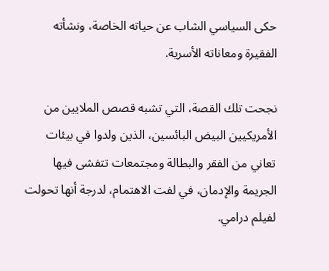حكى السياسي الشاب عن حياته الخاصة، ونشأته الفقيرة ومعاناته الأسرية.

نجحت تلك القصة، التي تشبه قصص الملايين من الأمريكيين البيض البائسين، الذين ولدوا في بيئات تعاني من الفقر والبطالة ومجتمعات تتفشى فيها الجريمة والإدمان، في لفت الاهتمام، لدرجة أنها تحولت لفيلم درامي.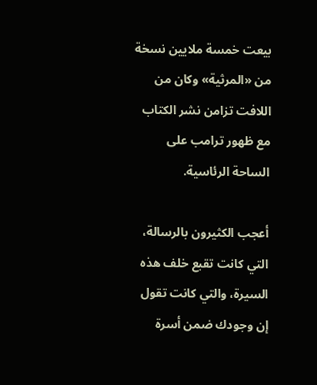بيعت خمسة ملايين نسخة من «المرثية» وكان من اللافت تزامن نشر الكتاب مع ظهور ترامب على الساحة الرئاسية.

أعجب الكثيرون بالرسالة، التي كانت تقبع خلف هذه السيرة، والتي كانت تقول إن وجودك ضمن أسرة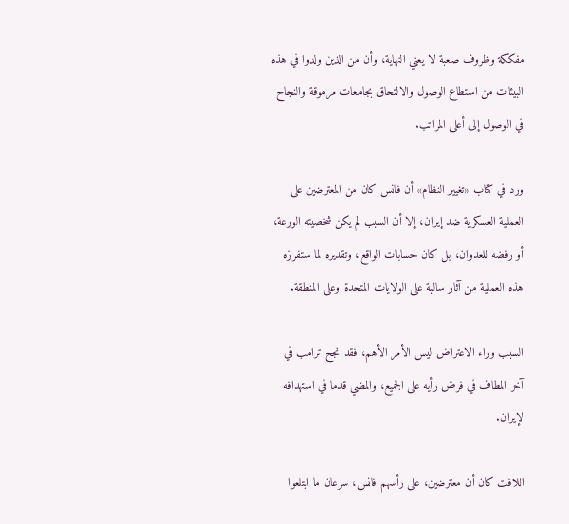مفككة وظروف صعبة لا يعني النهاية، وأن من الذين ولدوا في هذه البيئات من استطاع الوصول والالتحاق بجامعات مرموقة والنجاح في الوصول إلى أعلى المراتب.

ورد في كتاب «تغيير النظام» أن فانس كان من المعترضين على العملية العسكرية ضد إيران، إلا أن السبب لم يكن شخصيته الورعة، أو رفضه للعدوان، بل كان حسابات الواقع، وتقديره لما ستفرزه هذه العملية من آثار سالبة على الولايات المتحدة وعلى المنطقة.

السبب وراء الاعتراض ليس الأمر الأهم، فقد نجح ترامب في آخر المطاف في فرض رأيه على الجميع، والمضي قدما في استهدافه لإيران.

اللافت كان أن معترضين، على رأسهم فانس، سرعان ما ابتلعوا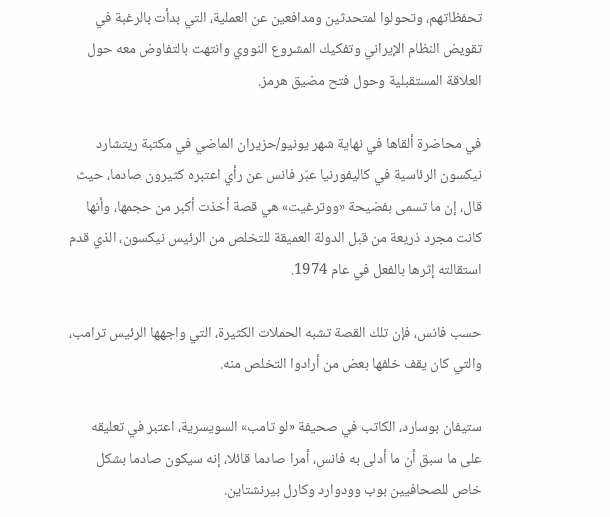تحفظاتهم، وتحولوا لمتحدثين ومدافعين عن العملية، التي بدأت بالرغبة في تقويض النظام الإيراني وتفكيك المشروع النووي وانتهت بالتفاوض معه حول العلاقة المستقبلية وحول فتح مضيق هرمز.

في محاضرة ألقاها في نهاية شهر يونيو/حزيران الماضي في مكتبة ريتشارد نيكسون الرئاسية في كاليفورنيا عبّر فانس عن رأي اعتبره كثيرون صادما، حيث قال، إن ما تسمى بفضيحة «ووترغيت» هي قصة أخذت أكبر من حجمها، وأنها كانت مجرد ذريعة من قبل الدولة العميقة للتخلص من الرئيس نيكسون، الذي قدم استقالته إثرها بالفعل في عام 1974.

حسب فانس، فإن تلك القصة تشبه الحملات الكثيرة، التي واجهها الرئيس ترامب، والتي كان يقف خلفها بعض من أرادوا التخلص منه.

ستيفان بوسارد، الكاتب في صحيفة «لو تامب» السويسرية، اعتبر في تعليقه على ما سبق أن ما أدلى به فانس، أمرا صادما قائلا، إنه سيكون صادما بشكل خاص للصحافيين بوب وودوارد وكارل بيرنشتاين.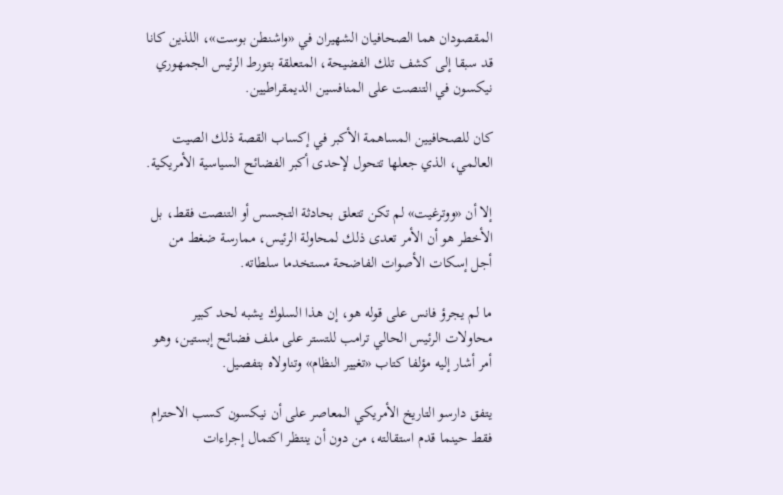المقصودان هما الصحافيان الشهيران في «واشنطن بوست»، اللذين كانا قد سبقا إلى كشف تلك الفضيحة، المتعلقة بتورط الرئيس الجمهوري نيكسون في التنصت على المنافسين الديمقراطيين.

كان للصحافيين المساهمة الأكبر في إكساب القصة ذلك الصيت العالمي، الذي جعلها تتحول لإحدى أكبر الفضائح السياسية الأمريكية.

إلا أن «ووترغيت» لم تكن تتعلق بحادثة التجسس أو التنصت فقط، بل الأخطر هو أن الأمر تعدى ذلك لمحاولة الرئيس، ممارسة ضغط من أجل إسكات الأصوات الفاضحة مستخدما سلطاته.

ما لم يجرؤ فانس على قوله هو، إن هذا السلوك يشبه لحد كبير محاولات الرئيس الحالي ترامب للتستر على ملف فضائح إبستين، وهو أمر أشار إليه مؤلفا كتاب «تغيير النظام» وتناولاه بتفصيل.

يتفق دارسو التاريخ الأمريكي المعاصر على أن نيكسون كسب الاحترام فقط حينما قدم استقالته، من دون أن ينتظر اكتمال إجراءات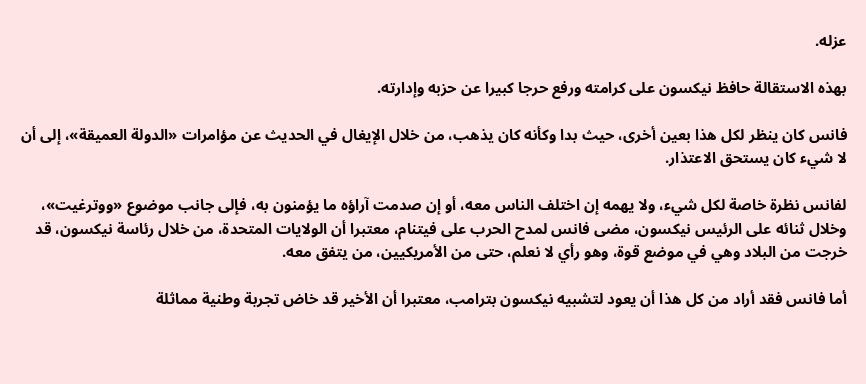عزله.

بهذه الاستقالة حافظ نيكسون على كرامته ورفع حرجا كبيرا عن حزبه وإدارته.

فانس كان ينظر لكل هذا بعين أخرى، حيث بدا وكأنه كان يذهب، من خلال الإيغال في الحديث عن مؤامرات «الدولة العميقة»، إلى أن لا شيء كان يستحق الاعتذار.

لفانس نظرة خاصة لكل شيء، ولا يهمه إن اختلف الناس معه، أو إن صدمت آراؤه ما يؤمنون به، فإلى جانب موضوع «ووترغيت»، وخلال ثنائه على الرئيس نيكسون، مضى فانس لمدح الحرب على فيتنام، معتبرا أن الولايات المتحدة، من خلال رئاسة نيكسون، قد خرجت من البلاد وهي في موضع قوة، وهو رأي لا نعلم، حتى من الأمريكيين، من يتفق معه.

أما فانس فقد أراد من كل هذا أن يعود لتشبيه نيكسون بترامب، معتبرا أن الأخير قد خاض تجربة وطنية مماثلة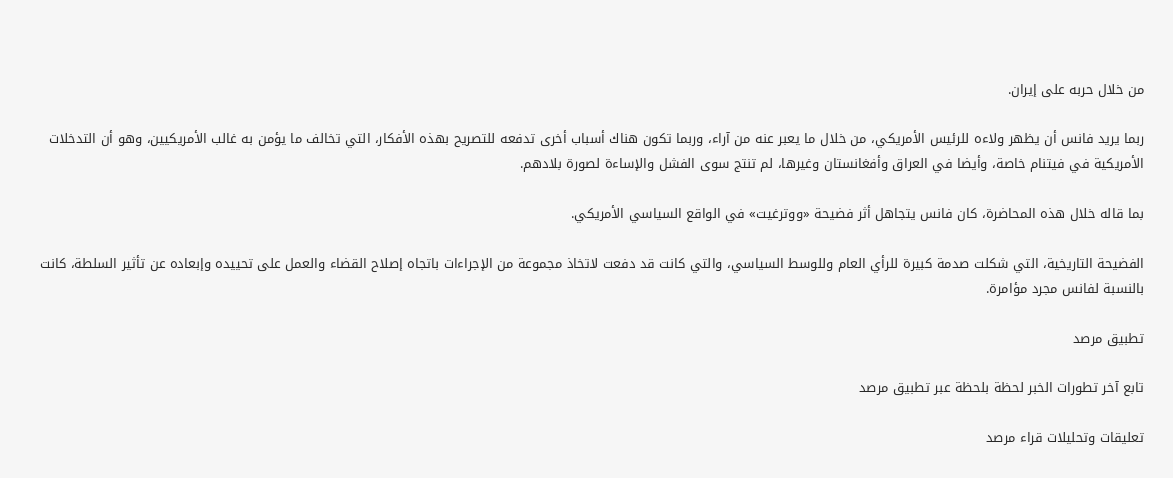من خلال حربه على إيران.

ربما يريد فانس أن يظهر ولاءه للرئيس الأمريكي، من خلال ما يعبر عنه من آراء، وربما تكون هناك أسباب أخرى تدفعه للتصريح بهذه الأفكار، التي تخالف ما يؤمن به غالب الأمريكيين، وهو أن التدخلات الأمريكية في فيتنام خاصة، وأيضا في العراق وأفغانستان وغيرها، لم تنتج سوى الفشل والإساءة لصورة بلادهم.

بما قاله خلال هذه المحاضرة، كان فانس يتجاهل أثر فضيحة «ووترغيت» في الواقع السياسي الأمريكي.

الفضيحة التاريخية، التي شكلت صدمة كبيرة للرأي العام وللوسط السياسي، والتي كانت قد دفعت لاتخاذ مجموعة من الإجراءات باتجاه إصلاح القضاء والعمل على تحييده وإبعاده عن تأثير السلطة، كانت بالنسبة لفانس مجرد مؤامرة.

تطبيق مرصد

تابع آخر تطورات الخبر لحظة بلحظة عبر تطبيق مرصد

تعليقات وتحليلات قراء مرصد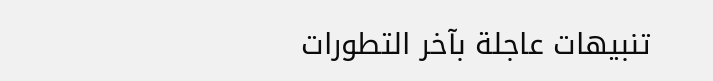تنبيهات عاجلة بآخر التطورات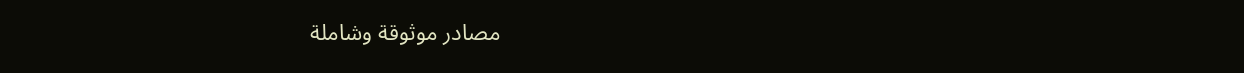مصادر موثوقة وشاملة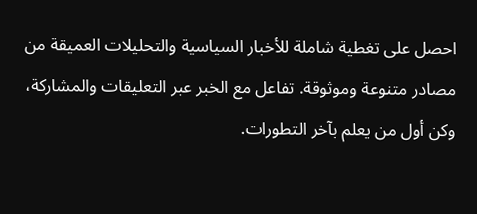احصل على تغطية شاملة للأخبار السياسية والتحليلات العميقة من مصادر متنوعة وموثوقة. تفاعل مع الخبر عبر التعليقات والمشاركة، وكن أول من يعلم بآخر التطورات.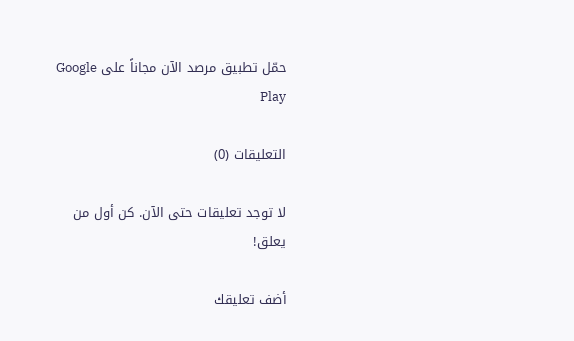حمّل تطبيق مرصد الآن مجاناً على Google Play

التعليقات (0)

لا توجد تعليقات حتى الآن. كن أول من يعلق!

أضف تعليقك